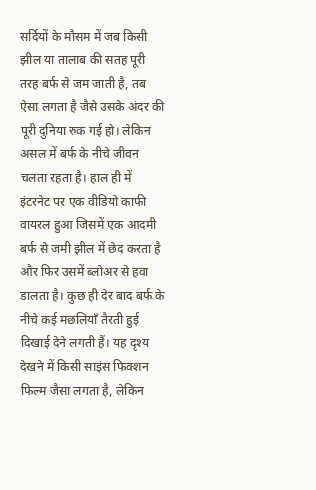सर्दियों के मौसम में जब किसी झील या तालाब की सतह पूरी तरह बर्फ से जम जाती है, तब ऐसा लगता है जैसे उसके अंदर की पूरी दुनिया रुक गई हो। लेकिन असल में बर्फ के नीचे जीवन चलता रहता है। हाल ही में इंटरनेट पर एक वीडियो काफी वायरल हुआ जिसमें एक आदमी बर्फ से जमी झील में छेद करता है और फिर उसमें ब्लोअर से हवा डालता है। कुछ ही देर बाद बर्फ के नीचे कई मछलियाँ तैरती हुई दिखाई देने लगती हैं। यह दृश्य देखने में किसी साइंस फिक्शन फिल्म जैसा लगता है, लेकिन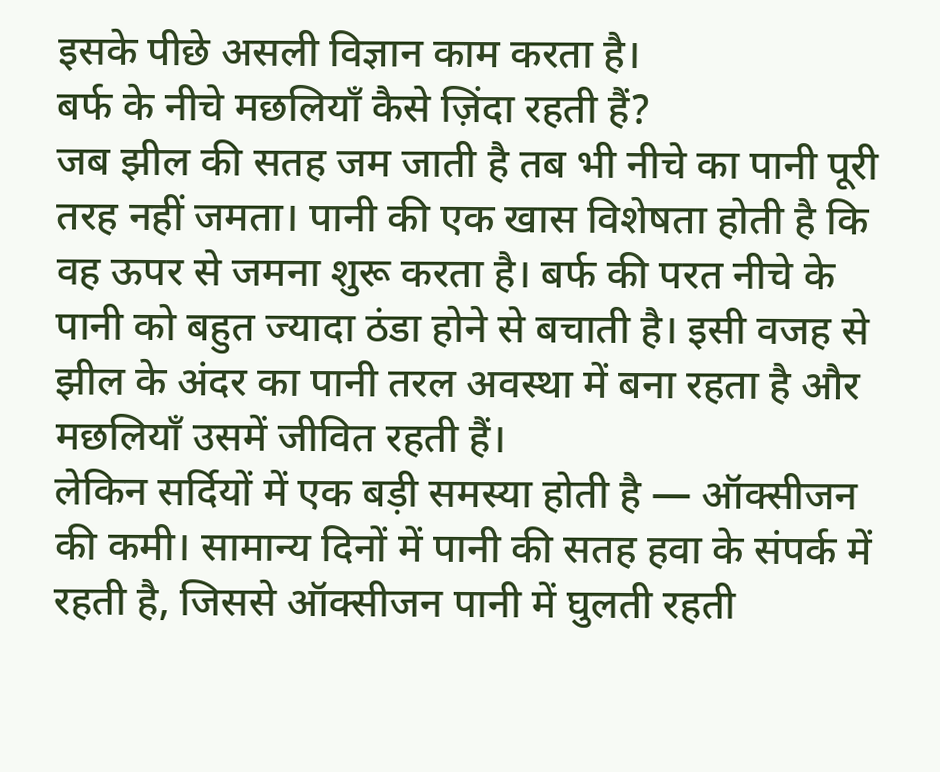इसके पीछे असली विज्ञान काम करता है।
बर्फ के नीचे मछलियाँ कैसे ज़िंदा रहती हैं?
जब झील की सतह जम जाती है तब भी नीचे का पानी पूरी तरह नहीं जमता। पानी की एक खास विशेषता होती है कि वह ऊपर से जमना शुरू करता है। बर्फ की परत नीचे के पानी को बहुत ज्यादा ठंडा होने से बचाती है। इसी वजह से झील के अंदर का पानी तरल अवस्था में बना रहता है और मछलियाँ उसमें जीवित रहती हैं।
लेकिन सर्दियों में एक बड़ी समस्या होती है — ऑक्सीजन की कमी। सामान्य दिनों में पानी की सतह हवा के संपर्क में रहती है, जिससे ऑक्सीजन पानी में घुलती रहती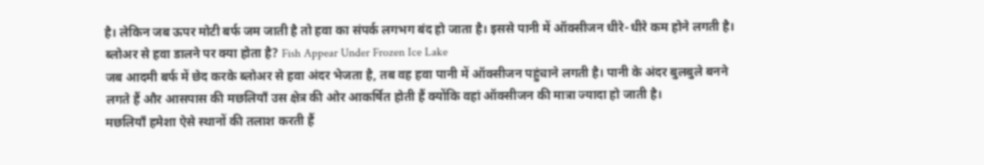है। लेकिन जब ऊपर मोटी बर्फ जम जाती है तो हवा का संपर्क लगभग बंद हो जाता है। इससे पानी में ऑक्सीजन धीरे-धीरे कम होने लगती है।
ब्लोअर से हवा डालने पर क्या होता है? Fish Appear Under Frozen Ice Lake
जब आदमी बर्फ में छेद करके ब्लोअर से हवा अंदर भेजता है, तब वह हवा पानी में ऑक्सीजन पहुंचाने लगती है। पानी के अंदर बुलबुले बनने लगते हैं और आसपास की मछलियाँ उस क्षेत्र की ओर आकर्षित होती हैं क्योंकि वहां ऑक्सीजन की मात्रा ज्यादा हो जाती है।
मछलियाँ हमेशा ऐसे स्थानों की तलाश करती हैं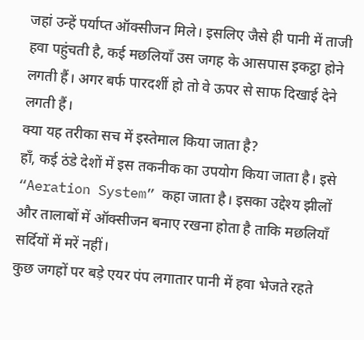जहां उन्हें पर्याप्त ऑक्सीजन मिले। इसलिए जैसे ही पानी में ताजी हवा पहुंचती है, कई मछलियाँ उस जगह के आसपास इकट्ठा होने लगती हैं। अगर बर्फ पारदर्शी हो तो वे ऊपर से साफ दिखाई देने लगती हैं।
क्या यह तरीका सच में इस्तेमाल किया जाता है?
हाँ, कई ठंडे देशों में इस तकनीक का उपयोग किया जाता है। इसे “Aeration System” कहा जाता है। इसका उद्देश्य झीलों और तालाबों में ऑक्सीजन बनाए रखना होता है ताकि मछलियाँ सर्दियों में मरें नहीं।
कुछ जगहों पर बड़े एयर पंप लगातार पानी में हवा भेजते रहते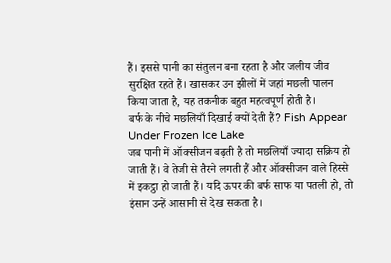हैं। इससे पानी का संतुलन बना रहता है और जलीय जीव सुरक्षित रहते हैं। खासकर उन झीलों में जहां मछली पालन किया जाता है, यह तकनीक बहुत महत्वपूर्ण होती है।
बर्फ के नीचे मछलियाँ दिखाई क्यों देती हैं? Fish Appear Under Frozen Ice Lake
जब पानी में ऑक्सीजन बढ़ती है तो मछलियाँ ज्यादा सक्रिय हो जाती हैं। वे तेजी से तैरने लगती हैं और ऑक्सीजन वाले हिस्से में इकट्ठा हो जाती हैं। यदि ऊपर की बर्फ साफ या पतली हो, तो इंसान उन्हें आसानी से देख सकता है।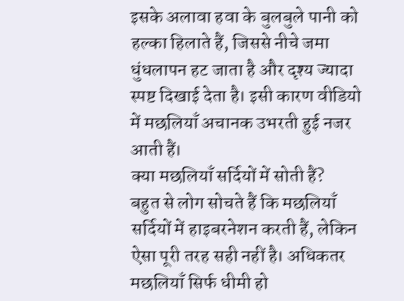इसके अलावा हवा के बुलबुले पानी को हल्का हिलाते हैं, जिससे नीचे जमा धुंधलापन हट जाता है और दृश्य ज्यादा स्पष्ट दिखाई देता है। इसी कारण वीडियो में मछलियाँ अचानक उभरती हुई नजर आती हैं।
क्या मछलियाँ सर्दियों में सोती हैं?
बहुत से लोग सोचते हैं कि मछलियाँ सर्दियों में हाइबरनेशन करती हैं, लेकिन ऐसा पूरी तरह सही नहीं है। अधिकतर मछलियाँ सिर्फ धीमी हो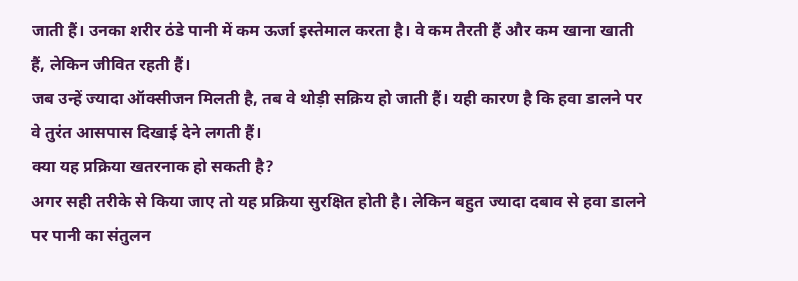जाती हैं। उनका शरीर ठंडे पानी में कम ऊर्जा इस्तेमाल करता है। वे कम तैरती हैं और कम खाना खाती हैं, लेकिन जीवित रहती हैं।
जब उन्हें ज्यादा ऑक्सीजन मिलती है, तब वे थोड़ी सक्रिय हो जाती हैं। यही कारण है कि हवा डालने पर वे तुरंत आसपास दिखाई देने लगती हैं।
क्या यह प्रक्रिया खतरनाक हो सकती है?
अगर सही तरीके से किया जाए तो यह प्रक्रिया सुरक्षित होती है। लेकिन बहुत ज्यादा दबाव से हवा डालने पर पानी का संतुलन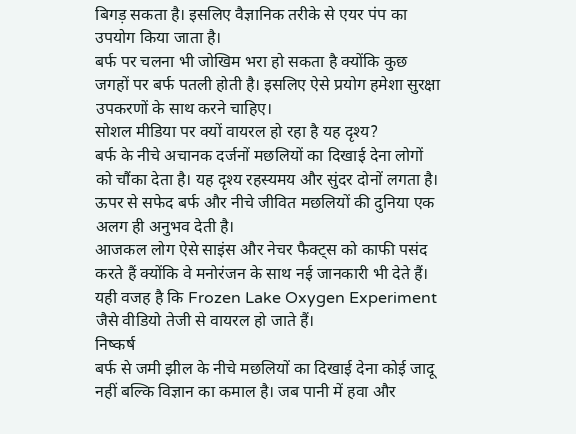बिगड़ सकता है। इसलिए वैज्ञानिक तरीके से एयर पंप का उपयोग किया जाता है।
बर्फ पर चलना भी जोखिम भरा हो सकता है क्योंकि कुछ जगहों पर बर्फ पतली होती है। इसलिए ऐसे प्रयोग हमेशा सुरक्षा उपकरणों के साथ करने चाहिए।
सोशल मीडिया पर क्यों वायरल हो रहा है यह दृश्य?
बर्फ के नीचे अचानक दर्जनों मछलियों का दिखाई देना लोगों को चौंका देता है। यह दृश्य रहस्यमय और सुंदर दोनों लगता है। ऊपर से सफेद बर्फ और नीचे जीवित मछलियों की दुनिया एक अलग ही अनुभव देती है।
आजकल लोग ऐसे साइंस और नेचर फैक्ट्स को काफी पसंद करते हैं क्योंकि वे मनोरंजन के साथ नई जानकारी भी देते हैं। यही वजह है कि Frozen Lake Oxygen Experiment जैसे वीडियो तेजी से वायरल हो जाते हैं।
निष्कर्ष
बर्फ से जमी झील के नीचे मछलियों का दिखाई देना कोई जादू नहीं बल्कि विज्ञान का कमाल है। जब पानी में हवा और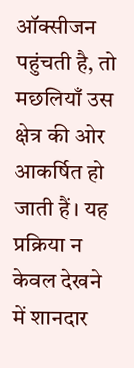ऑक्सीजन पहुंचती है, तो मछलियाँ उस क्षेत्र की ओर आकर्षित हो जाती हैं। यह प्रक्रिया न केवल देखने में शानदार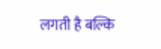लगती है बल्कि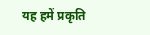यह हमें प्रकृति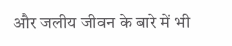और जलीय जीवन के बारे में भी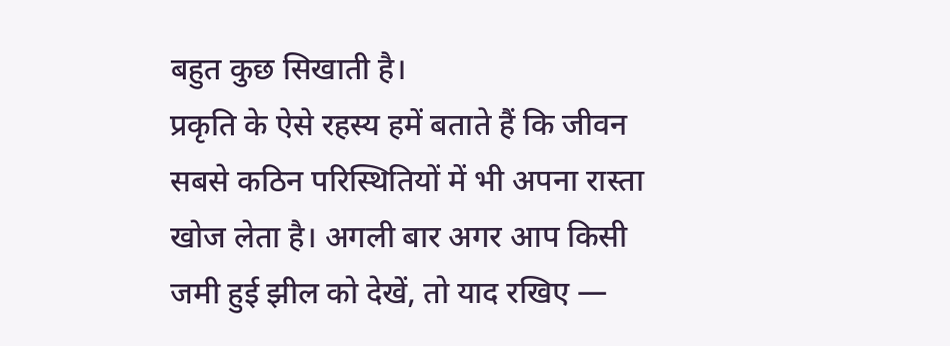बहुत कुछ सिखाती है।
प्रकृति के ऐसे रहस्य हमें बताते हैं कि जीवन सबसे कठिन परिस्थितियों में भी अपना रास्ता खोज लेता है। अगली बार अगर आप किसी जमी हुई झील को देखें, तो याद रखिए —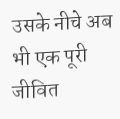उसके नीचे अब भी एक पूरी जीवित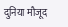दुनिया मौजूद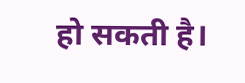हो सकती है।